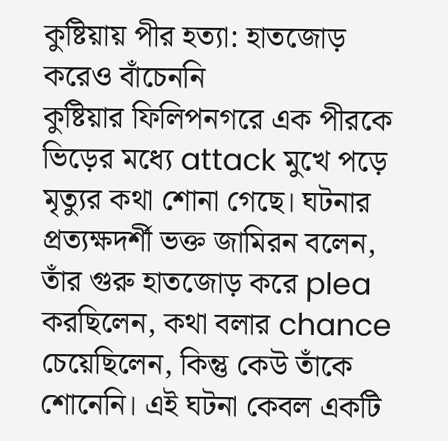কুষ্টিয়ায় পীর হত্যা: হাতজোড় করেও বাঁচেননি
কুষ্টিয়ার ফিলিপনগরে এক পীরকে ভিড়ের মধ্যে attack মুখে পড়ে মৃত্যুর কথা শোনা গেছে। ঘটনার প্রত্যক্ষদর্শী ভক্ত জামিরন বলেন, তাঁর গুরু হাতজোড় করে plea করছিলেন, কথা বলার chance চেয়েছিলেন, কিন্তু কেউ তাঁকে শোনেনি। এই ঘটনা কেবল একটি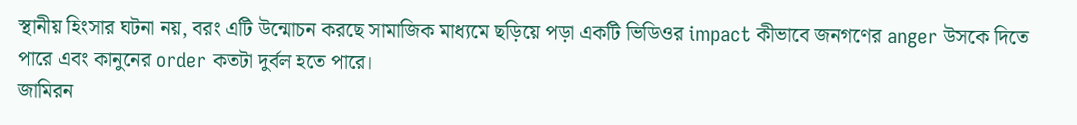স্থানীয় হিংসার ঘটনা নয়, বরং এটি উন্মোচন করছে সামাজিক মাধ্যমে ছড়িয়ে পড়া একটি ভিডিওর impact কীভাবে জনগণের anger উসকে দিতে পারে এবং কানুনের order কতটা দুর্বল হতে পারে।
জামিরন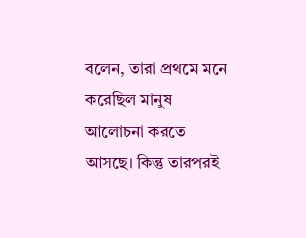বলেন, তারা প্রথমে মনে করেছিল মানুষ আলোচনা করতে আসছে। কিন্তু তারপরই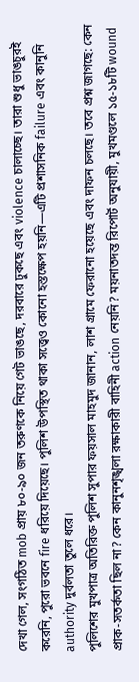দেখা গেল, সংগঠিত mob প্রায় ৮০-৯০ জন তরুণকে নিয়ে গেট ভাঙছে, দরবারে ঢুকছে এবং violence চালাচ্ছে। তারা শুধু ভাঙচুরই করেনি, পুরো ভবনে fire ধরিয়ে দিয়েছে। পুলিশ উপস্থিত থাকা সত্ত্বেও কোনো হস্তক্ষেপ হয়নি—এটি প্রশাসনিক failure এবং কানুনি authority দুর্বলতা তুলে ধরে।
পুলিশের মুখপাত্র অতিরিক্ত পুলিশ সুপার ফয়সাল মাহমুদ জানান, লাশ গ্রামে ফেরানো হয়েছে এবং দাফন চলছে। তবে প্রশ্ন জাগছে: কেন প্রাক-সতর্কতা ছিল না? কেন কানুনশৃঙ্খলা রক্ষাকারী বাহিনী action নেয়নি? ময়নাতদন্ত রিপোর্ট অনুযায়ী, মুখমণ্ডলে ১৫-১৮টি wound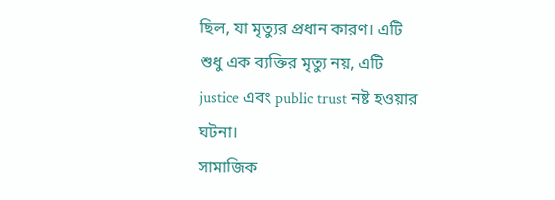ছিল, যা মৃত্যুর প্রধান কারণ। এটি শুধু এক ব্যক্তির মৃত্যু নয়, এটি justice এবং public trust নষ্ট হওয়ার ঘটনা।
সামাজিক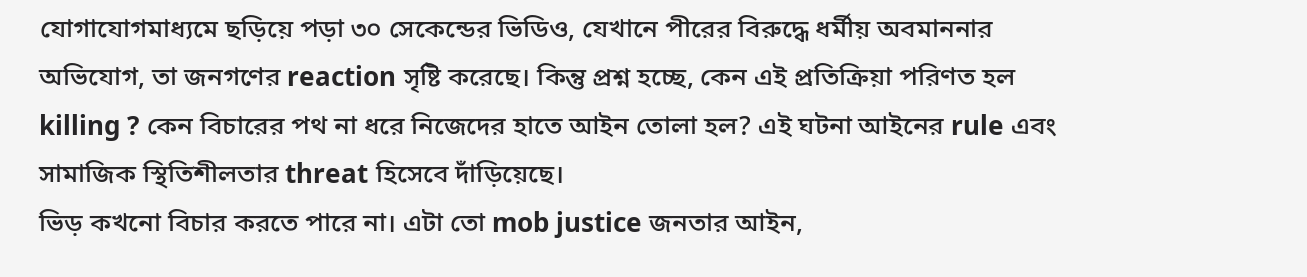যোগাযোগমাধ্যমে ছড়িয়ে পড়া ৩০ সেকেন্ডের ভিডিও, যেখানে পীরের বিরুদ্ধে ধর্মীয় অবমাননার অভিযোগ, তা জনগণের reaction সৃষ্টি করেছে। কিন্তু প্রশ্ন হচ্ছে, কেন এই প্রতিক্রিয়া পরিণত হল killing ? কেন বিচারের পথ না ধরে নিজেদের হাতে আইন তোলা হল? এই ঘটনা আইনের rule এবং সামাজিক স্থিতিশীলতার threat হিসেবে দাঁড়িয়েছে।
ভিড় কখনো বিচার করতে পারে না। এটা তো mob justice জনতার আইন,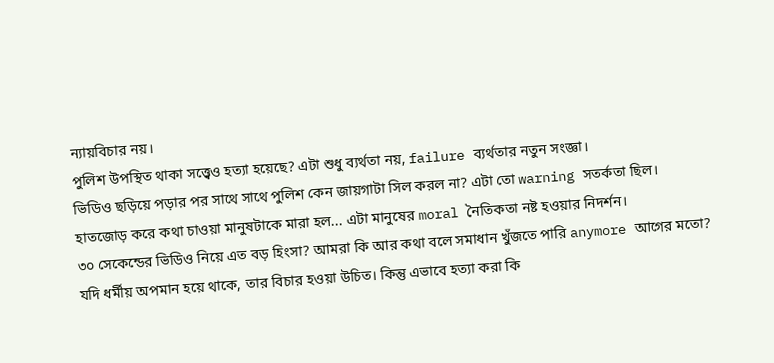ন্যায়বিচার নয়।
পুলিশ উপস্থিত থাকা সত্ত্বেও হত্যা হয়েছে? এটা শুধু ব্যর্থতা নয়, failure ব্যর্থতার নতুন সংজ্ঞা।
ভিডিও ছড়িয়ে পড়ার পর সাথে সাথে পুলিশ কেন জায়গাটা সিল করল না? এটা তো warning সতর্কতা ছিল।
হাতজোড় করে কথা চাওয়া মানুষটাকে মারা হল... এটা মানুষের moral নৈতিকতা নষ্ট হওয়ার নিদর্শন।
৩০ সেকেন্ডের ভিডিও নিয়ে এত বড় হিংসা? আমরা কি আর কথা বলে সমাধান খুঁজতে পারি anymore আগের মতো?
যদি ধর্মীয় অপমান হয়ে থাকে, তার বিচার হওয়া উচিত। কিন্তু এভাবে হত্যা করা কি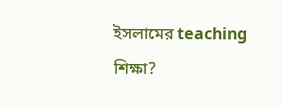ইসলামের teaching শিক্ষা?